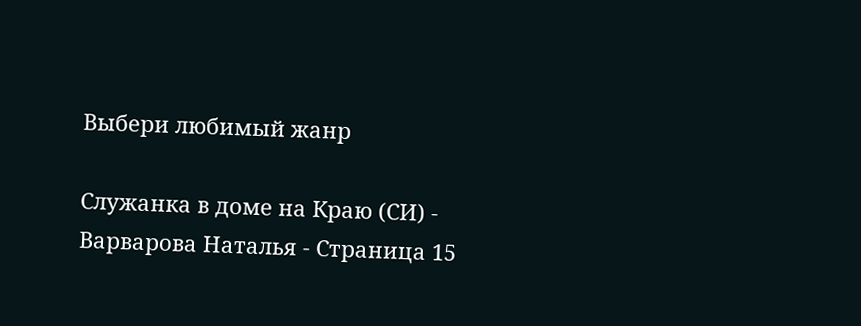Выбери любимый жанр

Служанка в доме на Краю (СИ) - Варварова Наталья - Страница 15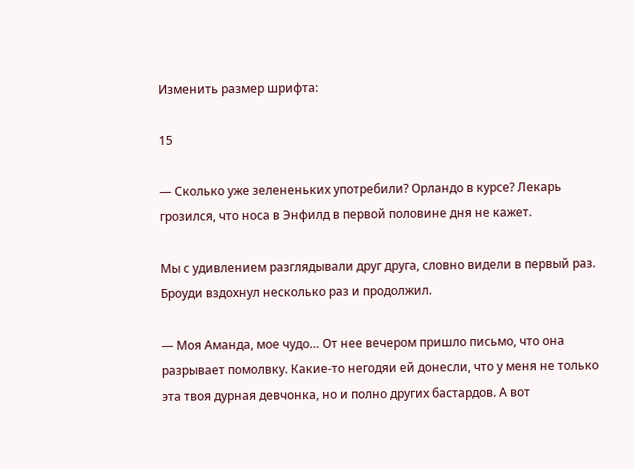Изменить размер шрифта:

15

— Сколько уже зелененьких употребили? Орландо в курсе? Лекарь грозился, что носа в Энфилд в первой половине дня не кажет.

Мы с удивлением разглядывали друг друга, словно видели в первый раз. Броуди вздохнул несколько раз и продолжил.

— Моя Аманда, мое чудо… От нее вечером пришло письмо, что она разрывает помолвку. Какие-то негодяи ей донесли, что у меня не только эта твоя дурная девчонка, но и полно других бастардов. А вот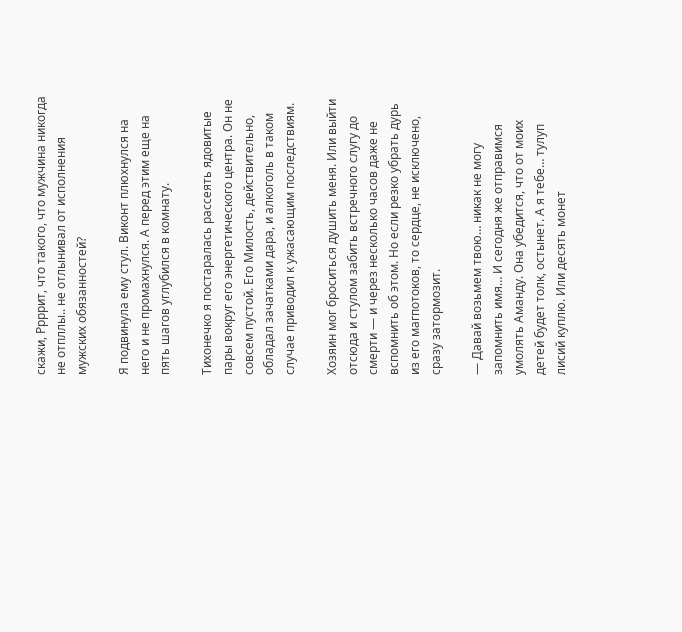скажи, Ррррит, что такого, что мужчина никогда не отпллы.. не отлынивал от исполнения мужских обязанностей?

Я подвинула ему стул. Виконт плюхнулся на него и не промахнулся. А перед этим еще на пять шагов углубился в комнату.

Тихонечко я постаралась рассеять ядовитые пары вокруг его энергетического центра. Он не совсем пустой. Его Милость, действительно, обладал зачатками дара, и алкоголь в таком случае приводил к ужасающим последствиям.

Хозяин мог броситься душить меня. Или выйти отсюда и стулом забить встречного слугу до смерти — и через несколько часов даже не вспомнить об этом. Но если резко убрать дурь из его магпотоков, то сердце, не исключено, сразу затормозит.

— Давай возьмем твою… никак не могу запомнить имя… И сегодня же отправимся умолять Аманду. Она убедится, что от моих детей будет толк, остынет. А я тебе… тулуп лисий куплю. Или десять монет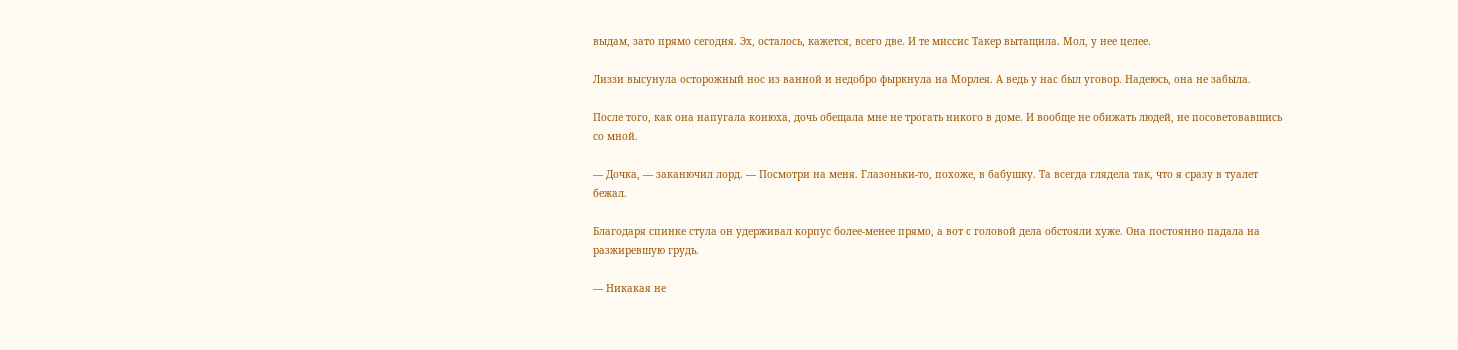выдам, зато прямо сегодня. Эх, осталось, кажется, всего две. И те миссис Такер вытащила. Мол, у нее целее.

Лиззи высунула осторожный нос из ванной и недобро фыркнула на Морлея. А ведь у нас был уговор. Надеюсь, она не забыла.

После того, как она напугала конюха, дочь обещала мне не трогать никого в доме. И вообще не обижать людей, не посоветовавшись со мной.

— Дочка, — заканючил лорд. — Посмотри на меня. Глазоньки-то, похоже, в бабушку. Та всегда глядела так, что я сразу в туалет бежал.

Благодаря спинке стула он удерживал корпус более-менее прямо, а вот с головой дела обстояли хуже. Она постоянно падала на разжиревшую грудь.

— Никакая не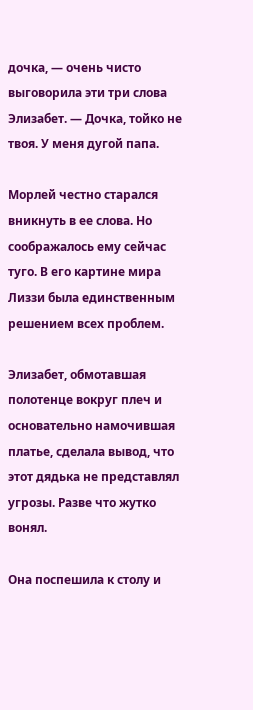дочка, — очень чисто выговорила эти три слова Элизабет. — Дочка, тойко не твоя. У меня дугой папа.

Морлей честно старался вникнуть в ее слова. Но соображалось ему сейчас туго. В его картине мира Лиззи была единственным решением всех проблем.

Элизабет, обмотавшая полотенце вокруг плеч и основательно намочившая платье, сделала вывод, что этот дядька не представлял угрозы. Разве что жутко вонял.

Она поспешила к столу и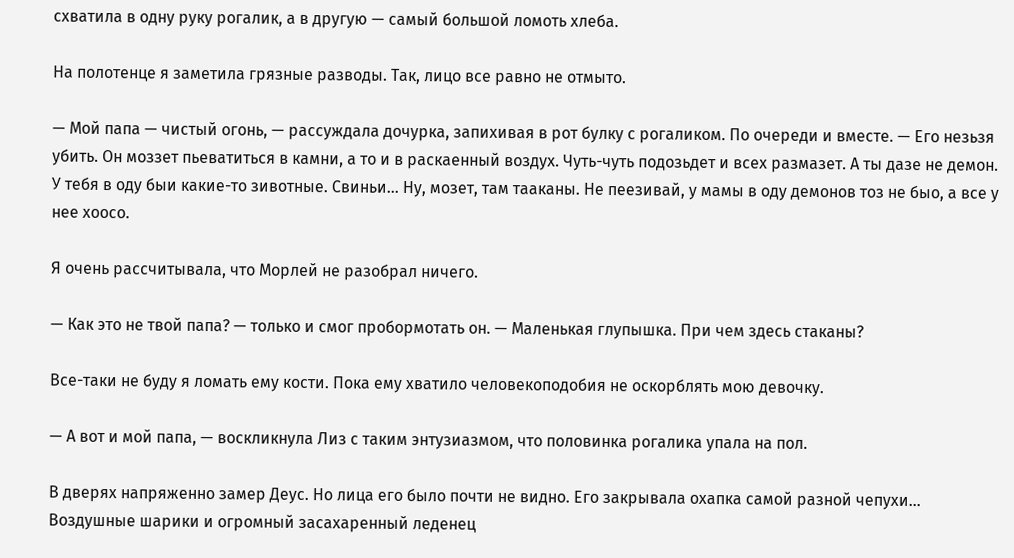схватила в одну руку рогалик, а в другую — самый большой ломоть хлеба.

На полотенце я заметила грязные разводы. Так, лицо все равно не отмыто.

— Мой папа — чистый огонь, — рассуждала дочурка, запихивая в рот булку с рогаликом. По очереди и вместе. — Его незьзя убить. Он моззет пьеватиться в камни, а то и в раскаенный воздух. Чуть-чуть подозьдет и всех размазет. А ты дазе не демон. У тебя в оду быи какие-то зивотные. Свиньи… Ну, мозет, там тааканы. Не пеезивай, у мамы в оду демонов тоз не быо, а все у нее хоосо.

Я очень рассчитывала, что Морлей не разобрал ничего.

— Как это не твой папа? — только и смог пробормотать он. — Маленькая глупышка. При чем здесь стаканы?

Все-таки не буду я ломать ему кости. Пока ему хватило человекоподобия не оскорблять мою девочку.

— А вот и мой папа, — воскликнула Лиз с таким энтузиазмом, что половинка рогалика упала на пол.

В дверях напряженно замер Деус. Но лица его было почти не видно. Его закрывала охапка самой разной чепухи… Воздушные шарики и огромный засахаренный леденец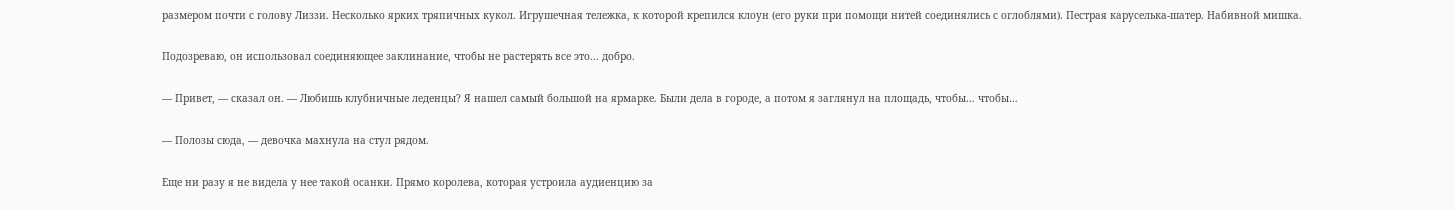размером почти с голову Лиззи. Несколько ярких тряпичных кукол. Игрушечная тележка, к которой крепился клоун (его руки при помощи нитей соединялись с оглоблями). Пестрая каруселька-шатер. Набивной мишка.

Подозреваю, он использовал соединяющее заклинание, чтобы не растерять все это... добро.

— Привет, — сказал он. — Любишь клубничные леденцы? Я нашел самый большой на ярмарке. Были дела в городе, а потом я заглянул на площадь, чтобы… чтобы…

— Полозы сюда, — девочка махнула на стул рядом.

Еще ни разу я не видела у нее такой осанки. Прямо королева, которая устроила аудиенцию за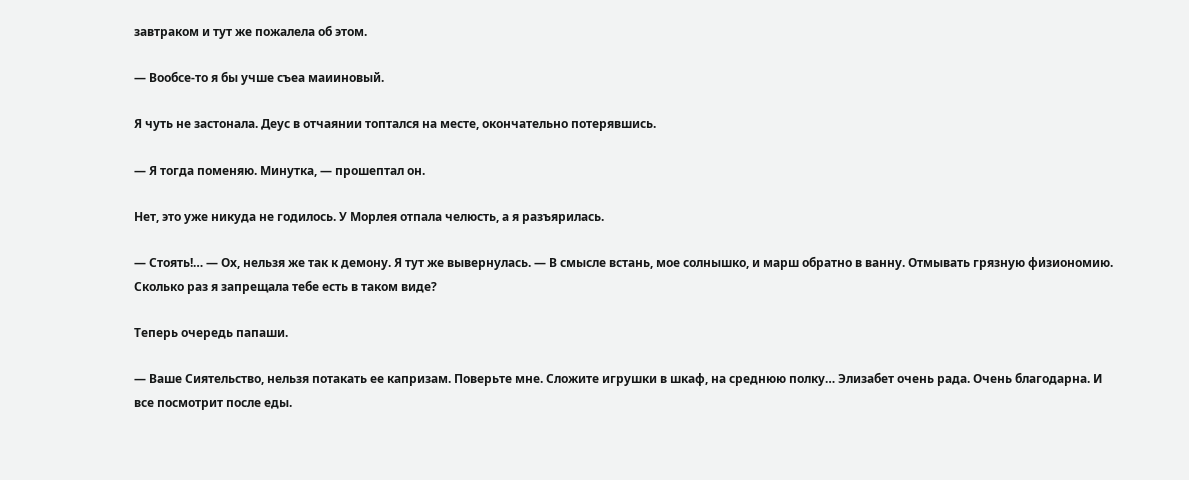завтраком и тут же пожалела об этом.

— Вообсе-то я бы учше съеа маииновый.

Я чуть не застонала. Деус в отчаянии топтался на месте, окончательно потерявшись.

— Я тогда поменяю. Минутка, — прошептал он.

Нет, это уже никуда не годилось. У Морлея отпала челюсть, а я разъярилась.

— Стоять!… — Ох, нельзя же так к демону. Я тут же вывернулась. — В смысле встань, мое солнышко, и марш обратно в ванну. Отмывать грязную физиономию. Сколько раз я запрещала тебе есть в таком виде?

Теперь очередь папаши.

— Ваше Сиятельство, нельзя потакать ее капризам. Поверьте мне. Сложите игрушки в шкаф, на среднюю полку… Элизабет очень рада. Очень благодарна. И все посмотрит после еды.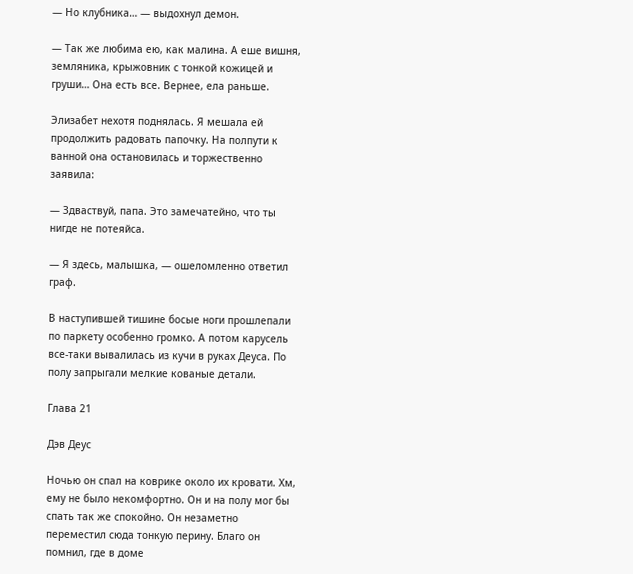— Но клубника… — выдохнул демон.

— Так же любима ею, как малина. А еше вишня, земляника, крыжовник с тонкой кожицей и груши… Она есть все. Вернее, ела раньше.

Элизабет нехотя поднялась. Я мешала ей продолжить радовать папочку. На полпути к ванной она остановилась и торжественно заявила:

— Здваствуй, папа. Это замечатейно, что ты нигде не потеяйса.

— Я здесь, малышка, — ошеломленно ответил граф.

В наступившей тишине босые ноги прошлепали по паркету особенно громко. А потом карусель все-таки вывалилась из кучи в руках Деуса. По полу запрыгали мелкие кованые детали.

Глава 21

Дэв Деус

Ночью он спал на коврике около их кровати. Хм, ему не было некомфортно. Он и на полу мог бы спать так же спокойно. Он незаметно переместил сюда тонкую перину. Благо он помнил, где в доме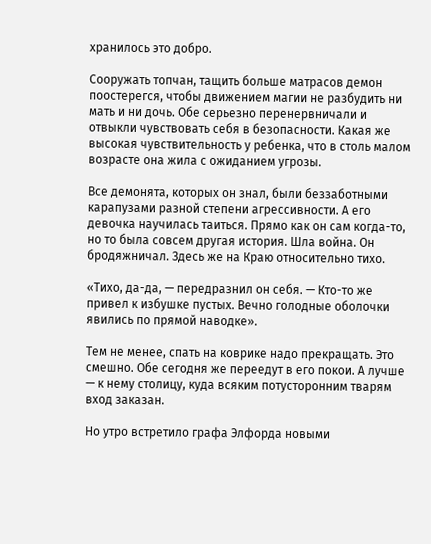хранилось это добро.

Сооружать топчан, тащить больше матрасов демон поостерегся, чтобы движением магии не разбудить ни мать и ни дочь. Обе серьезно перенервничали и отвыкли чувствовать себя в безопасности. Какая же высокая чувствительность у ребенка, что в столь малом возрасте она жила с ожиданием угрозы.

Все демонята, которых он знал, были беззаботными карапузами разной степени агрессивности. А его девочка научилась таиться. Прямо как он сам когда-то, но то была совсем другая история. Шла война. Он бродяжничал. Здесь же на Краю относительно тихо.

«Тихо, да-да, — передразнил он себя. — Кто-то же привел к избушке пустых. Вечно голодные оболочки явились по прямой наводке».

Тем не менее, спать на коврике надо прекращать. Это смешно. Обе сегодня же переедут в его покои. А лучше — к нему столицу, куда всяким потусторонним тварям вход заказан.

Но утро встретило графа Элфорда новыми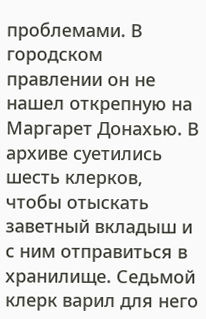проблемами. В городском правлении он не нашел открепную на Маргарет Донахью. В архиве суетились шесть клерков, чтобы отыскать заветный вкладыш и с ним отправиться в хранилище. Седьмой клерк варил для него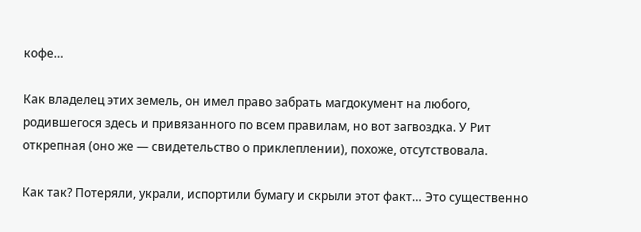кофе…

Как владелец этих земель, он имел право забрать магдокумент на любого, родившегося здесь и привязанного по всем правилам, но вот загвоздка. У Рит открепная (оно же — свидетельство о приклеплении), похоже, отсутствовала.

Как так? Потеряли, украли, испортили бумагу и скрыли этот факт… Это существенно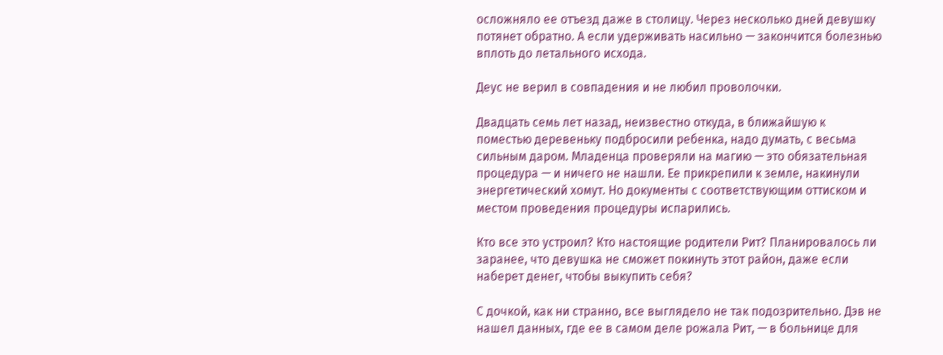осложняло ее отъезд даже в столицу. Через несколько дней девушку потянет обратно. А если удерживать насильно — закончится болезнью вплоть до летального исхода.

Деус не верил в совпадения и не любил проволочки.

Двадцать семь лет назад, неизвестно откуда, в ближайшую к поместью деревеньку подбросили ребенка, надо думать, с весьма сильным даром. Младенца проверяли на магию — это обязательная процедура — и ничего не нашли. Ее прикрепили к земле, накинули энергетический хомут. Но документы с соответствующим оттиском и местом проведения процедуры испарились.

Кто все это устроил? Кто настоящие родители Рит? Планировалось ли заранее, что девушка не сможет покинуть этот район, даже если наберет денег, чтобы выкупить себя?

С дочкой, как ни странно, все выглядело не так подозрительно. Дэв не нашел данных, где ее в самом деле рожала Рит, — в больнице для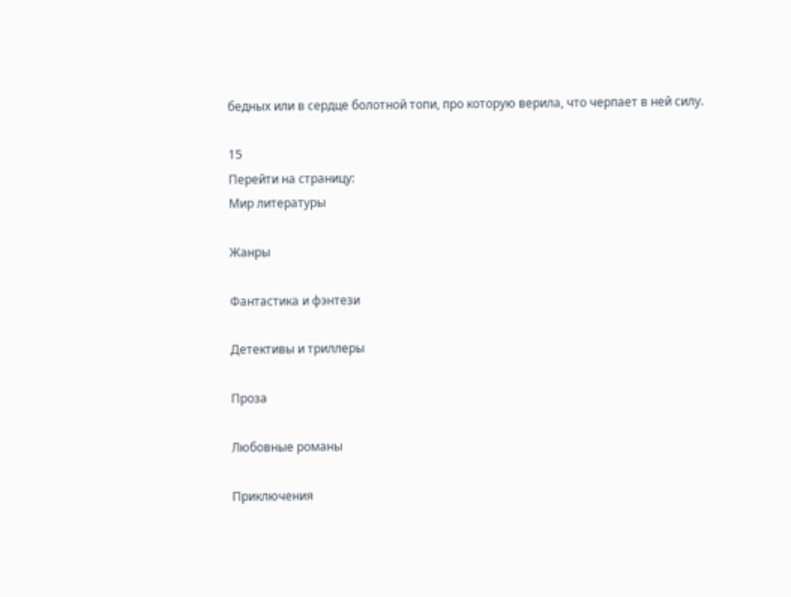бедных или в сердце болотной топи, про которую верила, что черпает в ней силу.

15
Перейти на страницу:
Мир литературы

Жанры

Фантастика и фэнтези

Детективы и триллеры

Проза

Любовные романы

Приключения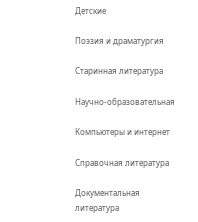Детские

Поэзия и драматургия

Старинная литература

Научно-образовательная

Компьютеры и интернет

Справочная литература

Документальная литература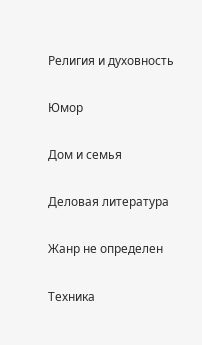Религия и духовность

Юмор

Дом и семья

Деловая литература

Жанр не определен

Техника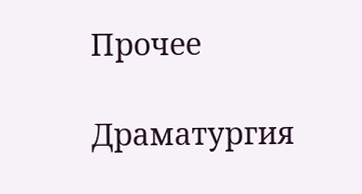Прочее

Драматургия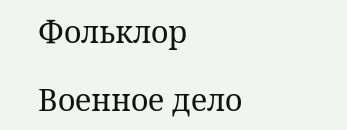Фольклор

Военное дело